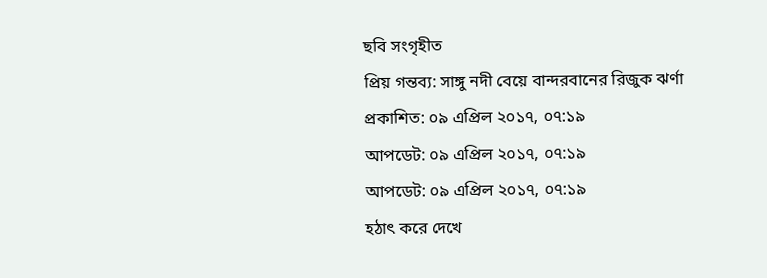ছবি সংগৃহীত
প্রিয় গন্তব্য: সাঙ্গু নদী বেয়ে বান্দরবানের রিজুক ঝর্ণা
প্রকাশিত: ০৯ এপ্রিল ২০১৭, ০৭:১৯
আপডেট: ০৯ এপ্রিল ২০১৭, ০৭:১৯
আপডেট: ০৯ এপ্রিল ২০১৭, ০৭:১৯
হঠাৎ করে দেখে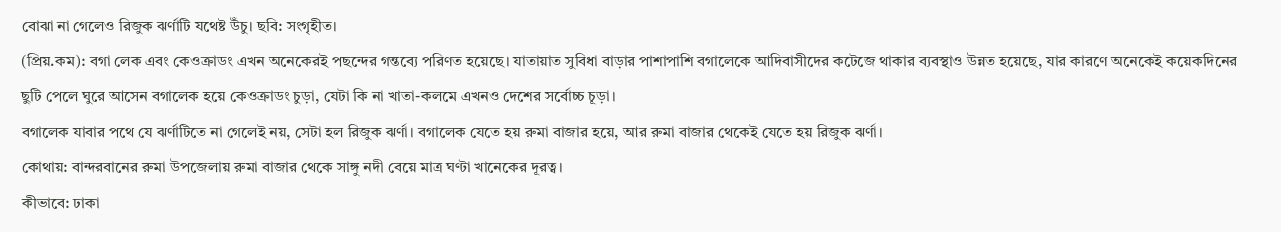বোঝা না গেলেও রিজুক ঝর্ণাটি যথেষ্ট উঁচু। ছবি: সংগৃহীত।
(প্রিয়.কম): বগা লেক এবং কেওক্রাডং এখন অনেকেরই পছন্দের গন্তব্যে পরিণত হয়েছে। যাতায়াত সুবিধা বাড়ার পাশাপাশি বগালেকে আদিবাসীদের কটেজে থাকার ব্যবস্থাও উন্নত হয়েছে, যার কারণে অনেকেই কয়েকদিনের ছুটি পেলে ঘুরে আসেন বগালেক হয়ে কেওক্রাডং চুড়া, যেটা কি না খাতা-কলমে এখনও দেশের সর্বোচ্চ চূড়া।
বগালেক যাবার পথে যে ঝর্ণাটিতে না গেলেই নয়, সেটা হল রিজুক ঝর্ণা। বগালেক যেতে হয় রুমা বাজার হয়ে, আর রুমা বাজার থেকেই যেতে হয় রিজুক ঝর্ণা।
কোথায়: বান্দরবানের রুমা উপজেলায় রুমা বাজার থেকে সাঙ্গু নদী বেয়ে মাত্র ঘণ্টা খানেকের দূরত্ব।
কীভাবে: ঢাকা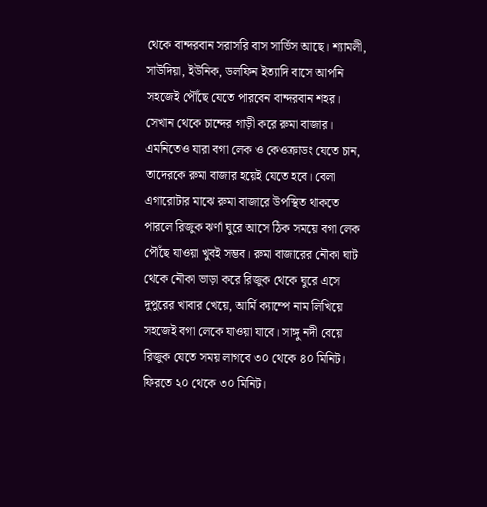থেকে বান্দরবান সরাসরি বাস সার্ভিস আছে। শ্যামলী, সাউদিয়া, ইউনিক, ডলফিন ইত্যাদি বাসে আপনি সহজেই পৌঁছে যেতে পারবেন বান্দরবান শহর। সেখান থেকে চান্দের গাড়ী করে রুমা বাজার। এমনিতেও যারা বগা লেক ও কেওক্রাডং যেতে চান, তাদেরকে রুমা বাজার হয়েই যেতে হবে। বেলা এগারোটার মাঝে রুমা বাজারে উপস্থিত থাকতে পারলে রিজুক ঝর্ণা ঘুরে আসে ঠিক সময়ে বগা লেক পৌঁছে যাওয়া খুবই সম্ভব। রুমা বাজারের নৌকা ঘাট থেকে নৌকা ভাড়া করে রিজুক থেকে ঘুরে এসে দুপুরের খাবার খেয়ে, আর্মি ক্যাম্পে নাম লিখিয়ে সহজেই বগা লেকে যাওয়া যাবে। সাঙ্গু নদী বেয়ে রিজুক যেতে সময় লাগবে ৩০ থেকে ৪০ মিনিট। ফিরতে ২০ থেকে ৩০ মিনিট।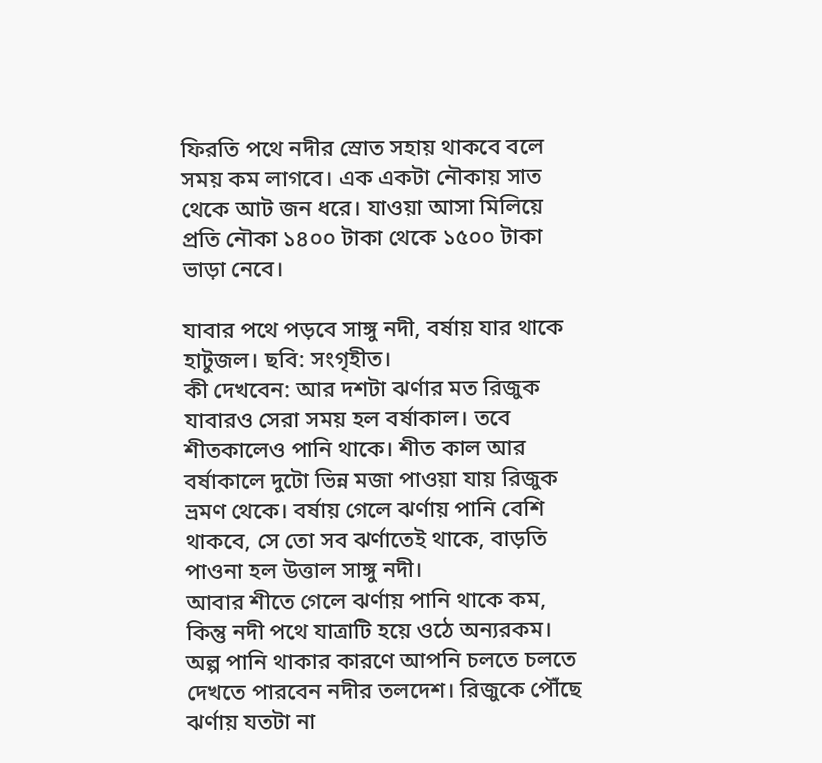ফিরতি পথে নদীর স্রোত সহায় থাকবে বলে সময় কম লাগবে। এক একটা নৌকায় সাত থেকে আট জন ধরে। যাওয়া আসা মিলিয়ে প্রতি নৌকা ১৪০০ টাকা থেকে ১৫০০ টাকা ভাড়া নেবে।

যাবার পথে পড়বে সাঙ্গু নদী, বর্ষায় যার থাকে হাটুজল। ছবি: সংগৃহীত।
কী দেখবেন: আর দশটা ঝর্ণার মত রিজুক যাবারও সেরা সময় হল বর্ষাকাল। তবে শীতকালেও পানি থাকে। শীত কাল আর বর্ষাকালে দুটো ভিন্ন মজা পাওয়া যায় রিজুক ভ্রমণ থেকে। বর্ষায় গেলে ঝর্ণায় পানি বেশি থাকবে, সে তো সব ঝর্ণাতেই থাকে, বাড়তি পাওনা হল উত্তাল সাঙ্গু নদী।
আবার শীতে গেলে ঝর্ণায় পানি থাকে কম, কিন্তু নদী পথে যাত্রাটি হয়ে ওঠে অন্যরকম। অল্প পানি থাকার কারণে আপনি চলতে চলতে দেখতে পারবেন নদীর তলদেশ। রিজুকে পৌঁছে ঝর্ণায় যতটা না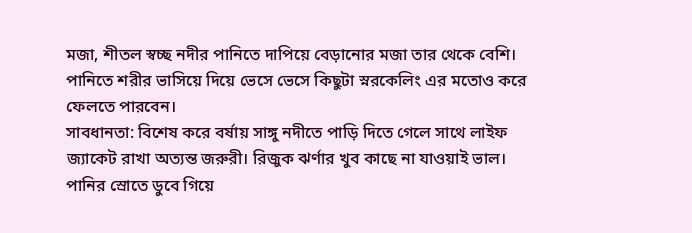মজা, শীতল স্বচ্ছ নদীর পানিতে দাপিয়ে বেড়ানোর মজা তার থেকে বেশি। পানিতে শরীর ভাসিয়ে দিয়ে ভেসে ভেসে কিছুটা স্নরকেলিং এর মতোও করে ফেলতে পারবেন।
সাবধানতা: বিশেষ করে বর্ষায় সাঙ্গু নদীতে পাড়ি দিতে গেলে সাথে লাইফ জ্যাকেট রাখা অত্যন্ত জরুরী। রিজুক ঝর্ণার খুব কাছে না যাওয়াই ভাল। পানির স্রোতে ডুবে গিয়ে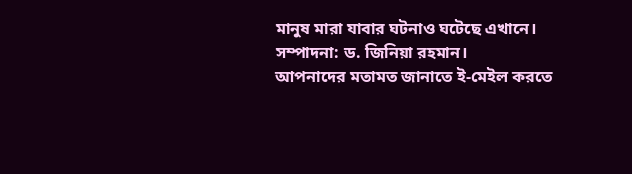মানুষ মারা যাবার ঘটনাও ঘটেছে এখানে।
সম্পাদনা: ড. জিনিয়া রহমান।
আপনাদের মতামত জানাতে ই-মেইল করতে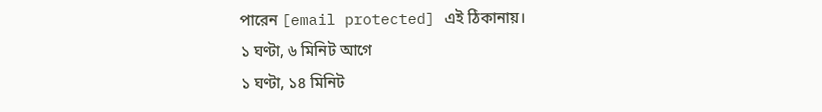পারেন [email protected] এই ঠিকানায়।
১ ঘণ্টা, ৬ মিনিট আগে
১ ঘণ্টা, ১৪ মিনিট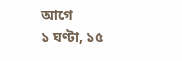আগে
১ ঘণ্টা, ১৫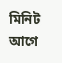মিনিট আগে